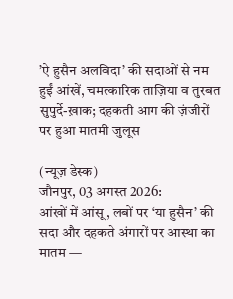’ऐ हुसैन अलविदा’ की सदाओं से नम हुईं आंखें, चमत्कारिक ताज़िया व तुरबत सुपुर्दे-ख़ाक; दहकती आग की ज़ंजीरों पर हुआ मातमी जुलूस

(न्यूज़ डेस्क)
जौनपुर, 03 अगस्त 2026:
आंखों में आंसू, लबों पर ‘या हुसैन’ की सदा और दहकते अंगारों पर आस्था का मातम —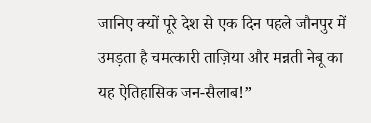जानिए क्यों पूरे देश से एक दिन पहले जौनपुर में उमड़ता है चमत्कारी ताज़िया और मन्नती नेबू का यह ऐतिहासिक जन-सैलाब!”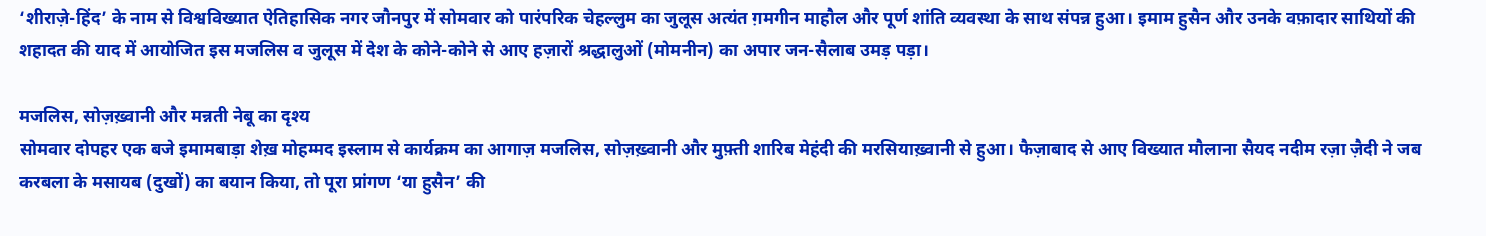‘शीराज़े-हिंद’ के नाम से विश्वविख्यात ऐतिहासिक नगर जौनपुर में सोमवार को पारंपरिक चेहल्लुम का जुलूस अत्यंत ग़मगीन माहौल और पूर्ण शांति व्यवस्था के साथ संपन्न हुआ। इमाम हुसैन और उनके वफ़ादार साथियों की शहादत की याद में आयोजित इस मजलिस व जुलूस में देश के कोने-कोने से आए हज़ारों श्रद्धालुओं (मोमनीन) का अपार जन-सैलाब उमड़ पड़ा।

मजलिस, सोज़ख़्वानी और मन्नती नेबू का दृश्य
सोमवार दोपहर एक बजे इमामबाड़ा शेख़ मोहम्मद इस्लाम से कार्यक्रम का आगाज़ मजलिस, सोज़ख़्वानी और मुफ़्ती शारिब मेहंदी की मरसियाख़्वानी से हुआ। फैज़ाबाद से आए विख्यात मौलाना सैयद नदीम रज़ा ज़ैदी ने जब करबला के मसायब (दुखों) का बयान किया, तो पूरा प्रांगण ‘या हुसैन’ की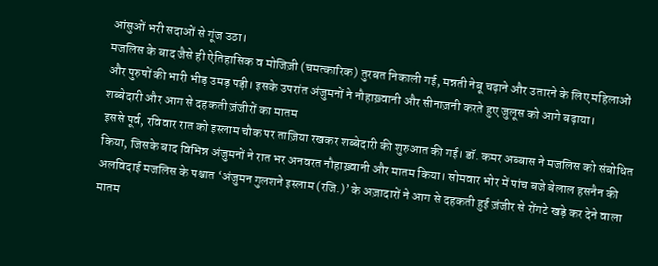आंसुओं भरी सदाओं से गूंज उठा।
मजलिस के बाद जैसे ही ऐतिहासिक व मोजिज़ी (चमत्कारिक) तुरबत निकाली गई, मन्नती नेबू चढ़ाने और उतारने के लिए महिलाओं और पुरुषों की भारी भीड़ उमड़ पड़ी। इसके उपरांत अंजुमनों ने नौहाख़्वानी और सीनाज़नी करते हुए जुलूस को आगे बढ़ाया।
शब्बेदारी और आग से दहकती ज़ंजीरों का मातम
इससे पूर्व, रविवार रात को इस्लाम चौक पर ताज़िया रखकर शब्बेदारी की शुरुआत की गई। डॉ. कमर अब्बास ने मजलिस को संबोधित किया, जिसके बाद विभिन्न अंजुमनों ने रात भर अनवरत नौहाख़्वानी और मातम किया। सोमवार भोर में पांच बजे बेलाल हसनैन की अलविदाई मजलिस के पश्चात ‘अंजुमन गुलशने इस्लाम (रजि.)’ के अज़ादारों ने आग से दहकती हुई ज़ंजीर से रोंगटे खड़े कर देने वाला मातम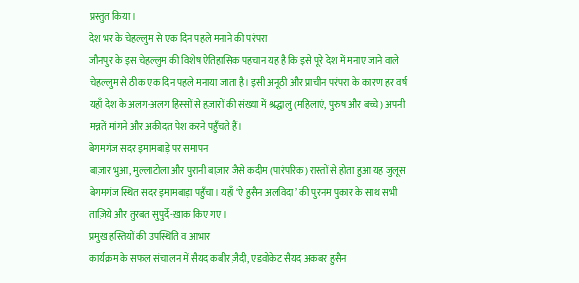प्रस्तुत किया।
देश भर के चेहल्लुम से एक दिन पहले मनाने की परंपरा
जौनपुर के इस चेहल्लुम की विशेष ऐतिहासिक पहचान यह है कि इसे पूरे देश में मनाए जाने वाले चेहल्लुम से ठीक एक दिन पहले मनाया जाता है। इसी अनूठी और प्राचीन परंपरा के कारण हर वर्ष यहाँ देश के अलग-अलग हिस्सों से हज़ारों की संख्या में श्रद्धालु (महिलाएं, पुरुष और बच्चे) अपनी मन्नतें मांगने और अकीदत पेश करने पहुँचते हैं।
बेगमगंज सदर इमामबाड़े पर समापन
बाज़ार भुआ, मुल्लाटोला और पुरानी बाज़ार जैसे कदीम (पारंपरिक) रास्तों से होता हुआ यह जुलूस बेगमगंज स्थित सदर इमामबाड़ा पहुँचा। यहाँ ‘ऐ हुसैन अलविदा’ की पुरनम पुकार के साथ सभी ताज़िये और तुरबत सुपुर्दे-ख़ाक किए गए।
प्रमुख हस्तियों की उपस्थिति व आभार
कार्यक्रम के सफल संचालन में सैयद कबीर ज़ैदी, एडवोकेट सैयद अकबर हुसैन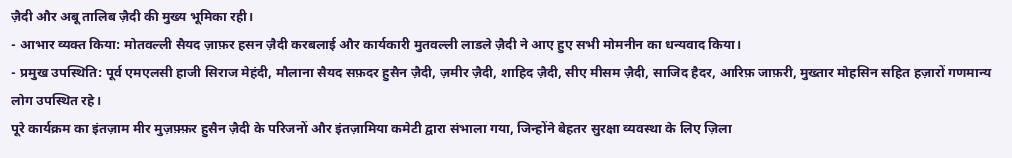ज़ैदी और अबू तालिब ज़ैदी की मुख्य भूमिका रही।
- आभार व्यक्त किया: मोतवल्ली सैयद ज़ाफ़र हसन ज़ैदी करबलाई और कार्यकारी मुतवल्ली लाडले ज़ैदी ने आए हुए सभी मोमनीन का धन्यवाद किया।
- प्रमुख उपस्थिति: पूर्व एमएलसी हाजी सिराज मेहंदी, मौलाना सैयद सफ़दर हुसैन ज़ैदी, ज़मीर ज़ैदी, शाहिद ज़ैदी, सीए मीसम ज़ैदी, साजिद हैदर, आरिफ़ जाफ़री, मुख्तार मोहसिन सहित हज़ारों गणमान्य लोग उपस्थित रहे।
पूरे कार्यक्रम का इंतज़ाम मीर मुज़फ़्फ़र हुसैन ज़ैदी के परिजनों और इंतज़ामिया कमेटी द्वारा संभाला गया, जिन्होंने बेहतर सुरक्षा व्यवस्था के लिए ज़िला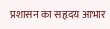प्रशासन का सहृदय आभार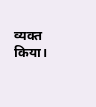व्यक्त किया।